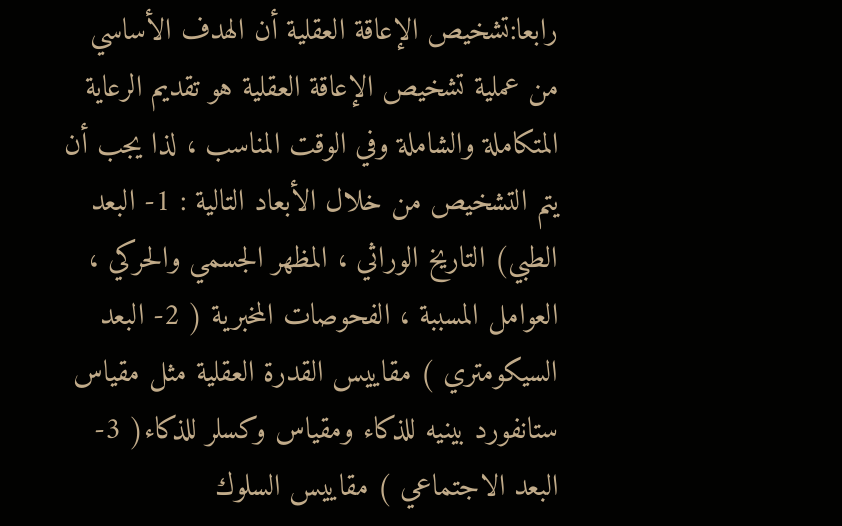رابعا:تشخيص الإعاقة العقلية أن الهدف الأساسي من عملية تشخيص الإعاقة العقلية هو تقديم الرعاية المتكاملة والشاملة وفي الوقت المناسب ، لذا يجب أن يتم التشخيص من خلال الأبعاد التالية : 1- البعد الطبي) التاريخ الوراثي ، المظهر الجسمي والحركي ، العوامل المسببة ، الفحوصات المخبرية ( 2- البعد السيكومتري ) مقاييس القدرة العقلية مثل مقياس ستانفورد بينيه للذكاء ومقياس وكسلر للذكاء( 3- البعد الاجتماعي ) مقاييس السلوك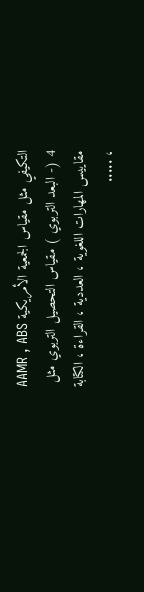التكيفي مثل مقياس الجمعية الأمريكية AAMR , ABS ) 4- البعد التربوي ) مقياس التحصيل التربوي مثل مقاييس المهارات اللغوية ، العددية ، القراءة ، الكتابة ، .....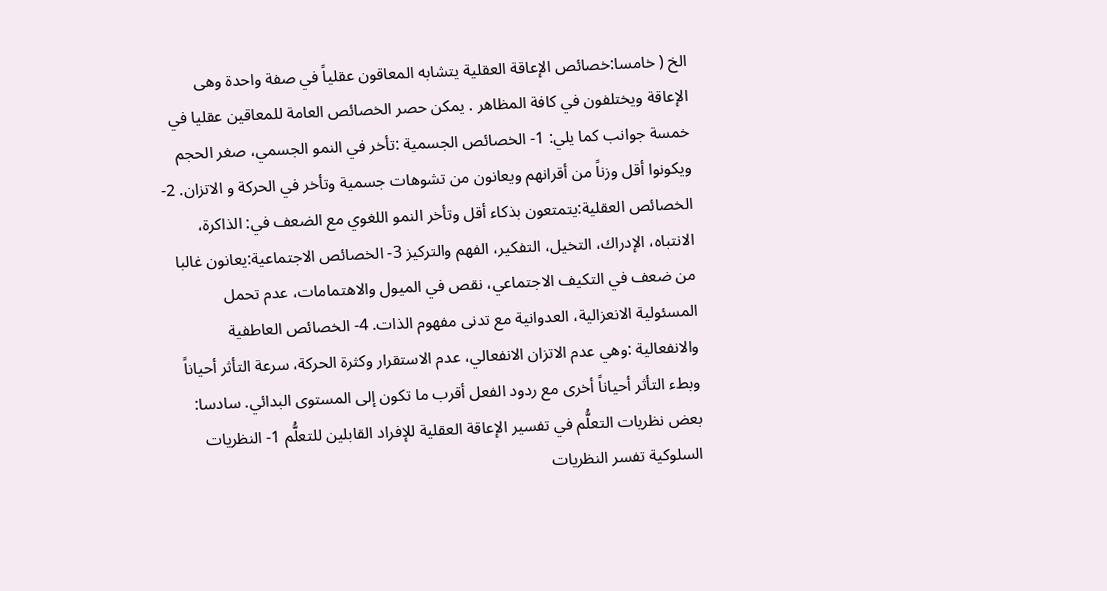الخ ( خامسا:خصائص الإعاقة العقلية يتشابه المعاقون عقلياً في صفة واحدة وهى الإعاقة ويختلفون في كافة المظاهر . يمكن حصر الخصائص العامة للمعاقين عقليا في خمسة جوانب كما يلي: 1- الخصائص الجسمية :تأخر في النمو الجسمي، صغر الحجم ويكونوا أقل وزناً من أقرانهم ويعانون من تشوهات جسمية وتأخر في الحركة و الاتزان. 2- الخصائص العقلية:يتمتعون بذكاء أقل وتأخر النمو اللغوي مع الضعف في: الذاكرة، الانتباه، الإدراك، التخيل، التفكير، الفهم والتركيز 3- الخصائص الاجتماعية:يعانون غالبا من ضعف في التكيف الاجتماعي، نقص في الميول والاهتمامات، عدم تحمل المسئولية الانعزالية، العدوانية مع تدنى مفهوم الذات. 4- الخصائص العاطفية والانفعالية :وهي عدم الاتزان الانفعالي، عدم الاستقرار وكثرة الحركة، سرعة التأثر أحياناً وبطء التأثر أحياناً أخرى مع ردود الفعل أقرب ما تكون إلى المستوى البدائي. سادسا: بعض نظريات التعلُّم في تفسير الإعاقة العقلية للإفراد القابلين للتعلُّم 1- النظريات السلوكية تفسر النظريات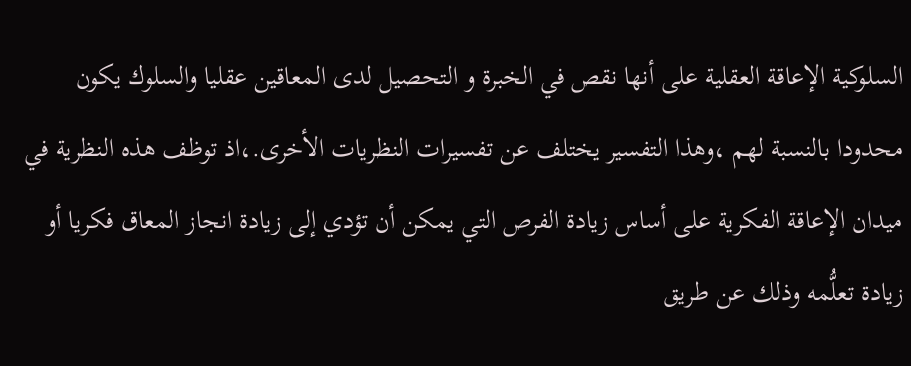السلوكية الإعاقة العقلية على أنها نقص في الخبرة و التحصيل لدى المعاقين عقليا والسلوك يكون محدودا بالنسبة لهم ،وهذا التفسير يختلف عن تفسيرات النظريات الأخرى.،اذ توظف هذه النظرية في ميدان الإعاقة الفكرية على أساس زيادة الفرص التي يمكن أن تؤدي إلى زيادة انجاز المعاق فكريا أو زيادة تعلُّمه وذلك عن طريق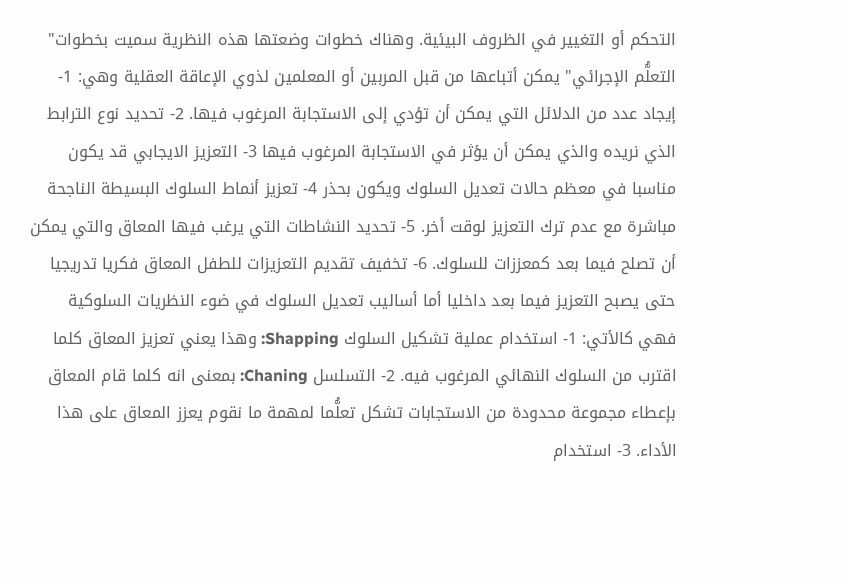التحكم أو التغيير في الظروف البيئية. وهناك خطوات وضعتها هذه النظرية سميت بخطوات" التعلُّم الإجرائي" يمكن أتباعها من قبل المربين أو المعلمين لذوي الإعاقة العقلية وهي: 1-إيجاد عدد من الدلائل التي يمكن أن تؤدي إلى الاستجابة المرغوب فيها. 2- تحديد نوع الترابط الذي نريده والذي يمكن أن يؤثر في الاستجابة المرغوب فيها 3- التعزيز الايجابي قد يكون مناسبا في معظم حالات تعديل السلوك ويكون بحذر 4- تعزيز أنماط السلوك البسيطة الناجحة مباشرة مع عدم ترك التعزيز لوقت أخر. 5- تحديد النشاطات التي يرغب فيها المعاق والتي يمكن أن تصلح فيما بعد كمعززات للسلوك. 6- تخفيف تقديم التعزيزات للطفل المعاق فكريا تدريجيا حتى يصبح التعزيز فيما بعد داخليا أما أساليب تعديل السلوك في ضوء النظريات السلوكية فهي كالأتي: 1- استخدام عملية تشكيل السلوك Shapping: وهذا يعني تعزيز المعاق كلما اقترب من السلوك النهائي المرغوب فيه. 2- التسلسل Chaning: بمعنى انه كلما قام المعاق بإعطاء مجموعة محدودة من الاستجابات تشكل تعلُّما لمهمة ما نقوم يعزز المعاق على هذا الأداء. 3- استخدام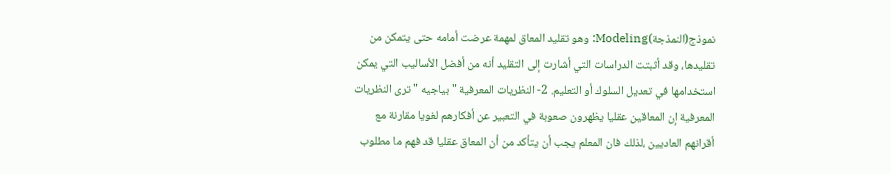نموذج(النمذجة)Modeling: وهو تقليد المعاق لمهمة عرضت أمامه حتى يتمكن من تقليدها، وقد أثبتت الدراسات التي أشارت إلى التقليد أنه من أفضل الأساليب التي يمكن استخدامها في تعديل السلوك أو التعليم. 2- النظريات المعرفية " بياجيه " ترى النظريات المعرفية إن المعاقين عقليا يظهرون صعوبة في التعبير عن أفكارهم لغويا مقارنة مع أقرانهم العاديين ،لذلك فان المعلم يجب أن يتأكد من أن المعاق عقليا قد فهم ما مطلوب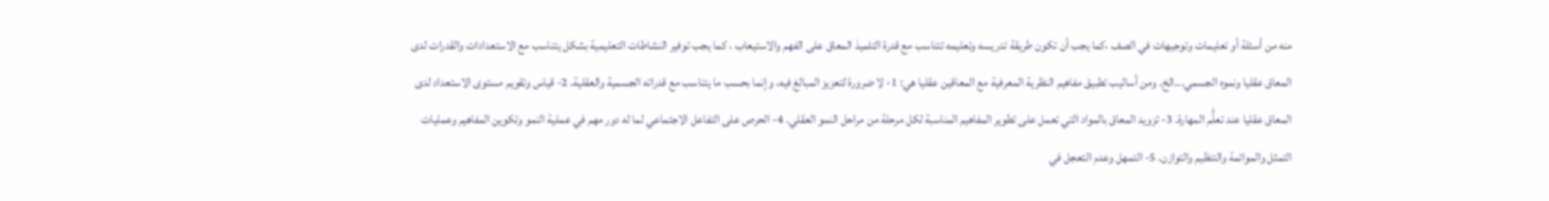منه من أسئلة أو تعليمات وتوجيهات في الصف ،كما يجب أن تكون طريقة تدريسه وتعليمه تتناسب مع قدرة التلميذ المعاق على الفهم والاستيعاب ، كما يجب توفير النشاطات التعليمية بشكل يتناسب مع الاستعدادات والقدرات لدى المعاق عقليا ونموه الجسمي...الخ. ومن أساليب تطبيق مفاهيم النظرية المعرفية مع المعاقين عقليا هي: 1- لا ضرورة لتعزيز المبالغ فيه، وإنما بحسب ما يتناسب مع قدراته الجسمية والعقلية. 2- قياس وتقويم مستوى الاستعداد لدى المعاق عقليا عند تعلُّم المهارة. 3- تزويد المعاق بالمواد التي تعمل على تطوير المفاهيم المناسبة لكل مرحلة من مراحل النمو العقلي. 4- الحرص على التفاعل الاجتماعي لما له دور مهم في عملية النمو وتكوين المفاهيم وعمليات التمثل والموائمة والتنظيم والتوازن. 5- التمهل وعدم التعجل في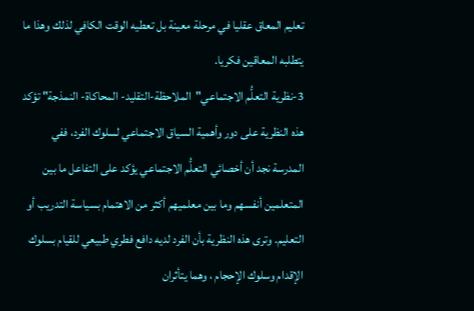تعليم المعاق عقليا في مرحلة معينة بل تعطيه الوقت الكافي لذلك وهذا ما يتطلبه المعاقين فكريا.
3-نظرية التعلُّم الاجتماعي"الملاحظة-التقليد- المحاكاة- النمذجة" تؤكد هذه النظرية على دور وأهمية السياق الاجتماعي لسلوك الفرد، ففي المدرسة نجد أن أخصائي التعلُّم الاجتماعي يؤكد على التفاعل ما بين المتعلمين أنفسهم وما بين معلميهم أكثر من الاهتمام بسياسة التدريب أو التعليم. وترى هذه النظرية بأن الفرد لديه دافع فطري طبيعي للقيام بسلوك الإقدام وسلوك الإحجام ، وهما يتأثران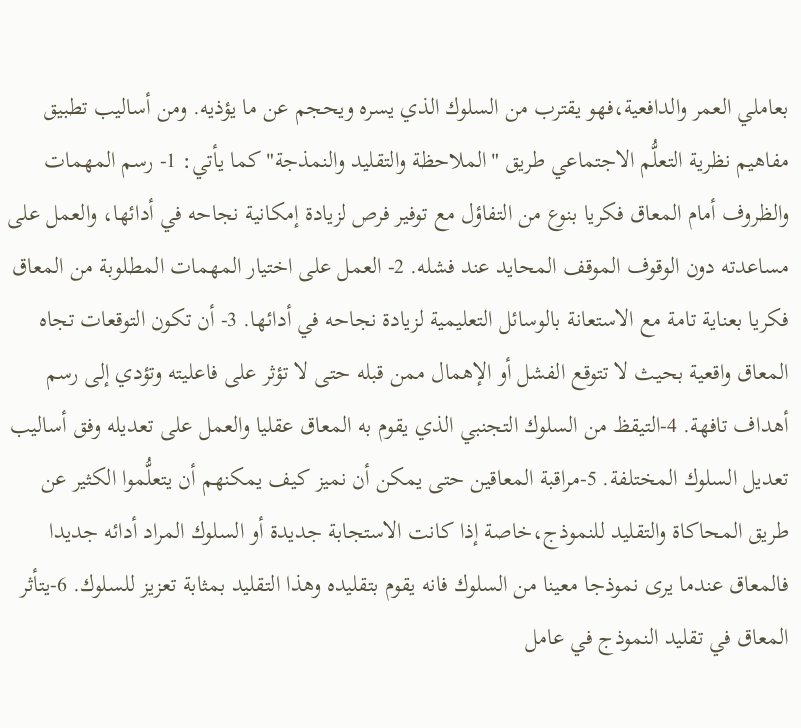بعاملي العمر والدافعية،فهو يقترب من السلوك الذي يسره ويحجم عن ما يؤذيه. ومن أساليب تطبيق مفاهيم نظرية التعلُّم الاجتماعي طريق "الملاحظة والتقليد والنمذجة" كما يأتي: 1- رسم المهمات والظروف أمام المعاق فكريا بنوع من التفاؤل مع توفير فرص لزيادة إمكانية نجاحه في أدائها، والعمل على مساعدته دون الوقوف الموقف المحايد عند فشله. 2- العمل على اختيار المهمات المطلوبة من المعاق فكريا بعناية تامة مع الاستعانة بالوسائل التعليمية لزيادة نجاحه في أدائها. 3- أن تكون التوقعات تجاه المعاق واقعية بحيث لا تتوقع الفشل أو الإهمال ممن قبله حتى لا تؤثر على فاعليته وتؤدي إلى رسم أهداف تافهة. 4-التيقظ من السلوك التجنبي الذي يقوم به المعاق عقليا والعمل على تعديله وفق أساليب تعديل السلوك المختلفة. 5-مراقبة المعاقين حتى يمكن أن نميز كيف يمكنهم أن يتعلُّموا الكثير عن طريق المحاكاة والتقليد للنموذج،خاصة إذا كانت الاستجابة جديدة أو السلوك المراد أدائه جديدا فالمعاق عندما يرى نموذجا معينا من السلوك فانه يقوم بتقليده وهذا التقليد بمثابة تعزيز للسلوك. 6-يتأثر المعاق في تقليد النموذج في عامل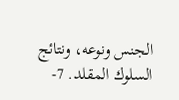الجنس ونوعه، ونتائج السلوك المقلد. 7-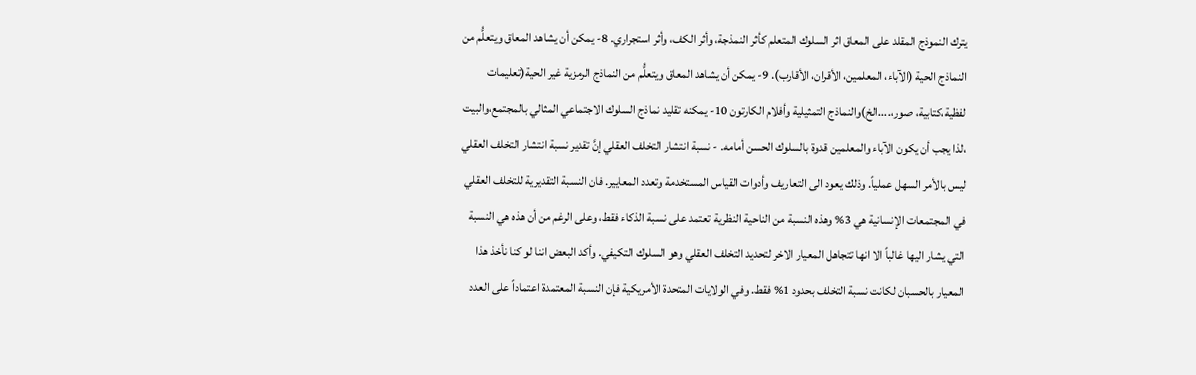يترك النموذج المقلد على المعاق اثر السلوك المتعلم كأثر النمذجة، وأثر الكف، وأثر استجراري. 8- يمكن أن يشاهد المعاق ويتعلُّم من النماذج الحية (الآباء، المعلمين، الأقران، الأقارب). 9- يمكن أن يشاهد المعاق ويتعلُّم من النماذج الرمزية غير الحية(تعليمات لفظية،كتابية، صور،....الخ)والنماذج التمثيلية وأفلام الكارتون 10- يمكنه تقليد نماذج السلوك الاجتماعي المثالي بالمجتمع،والبيت ،لذا يجب أن يكون الآباء والمعلمين قدوة بالسلوك الحسن أمامه. - نسبة انتشار التخلف العقلي إنَّ تقدير نسبة انتشار التخلف العقلي ليس بالأمر السهل عملياً. وذلك يعود الى التعاريف وأدوات القياس المستخدمة وتعدد المعايير. فان النسبة التقديرية للتخلف العقلي في المجتمعات الإنسانية هي 3% وهذه النسبة من الناحية النظرية تعتمد على نسبة الذكاء فقط، وعلى الرغم من أن هذه هي النسبة التي يشار اليها غالباً الا انها تتجاهل المعيار الاخر لتحديد التخلف العقلي وهو السلوك التكيفي. وأكد البعض اننا لو كنا نأخذ هذا المعيار بالحسبان لكانت نسبة التخلف بحدود 1% فقط. وفي الولايات المتحدة الأمريكية فإن النسبة المعتمدة اعتماداً على العدد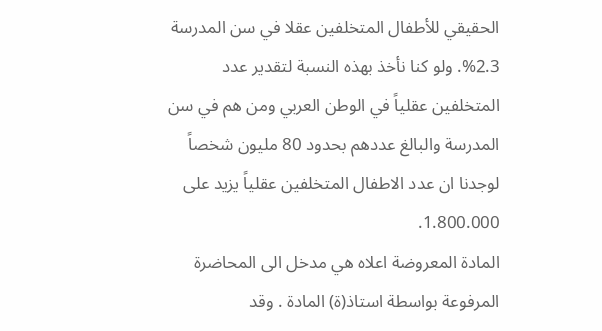الحقيقي للأطفال المتخلفين عقلا في سن المدرسة 2.3%. ولو كنا نأخذ بهذه النسبة لتقدير عدد المتخلفين عقلياً في الوطن العربي ومن هم في سن المدرسة والبالغ عددهم بحدود 80 مليون شخصاً لوجدنا ان عدد الاطفال المتخلفين عقلياً يزيد على 1.800.000.
المادة المعروضة اعلاه هي مدخل الى المحاضرة المرفوعة بواسطة استاذ(ة) المادة . وقد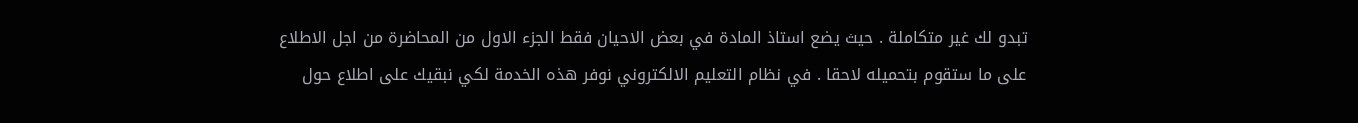تبدو لك غير متكاملة . حيث يضع استاذ المادة في بعض الاحيان فقط الجزء الاول من المحاضرة من اجل الاطلاع على ما ستقوم بتحميله لاحقا . في نظام التعليم الالكتروني نوفر هذه الخدمة لكي نبقيك على اطلاع حول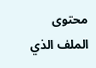محتوى الملف الذي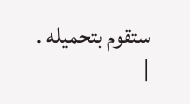ستقوم بتحميله .
|